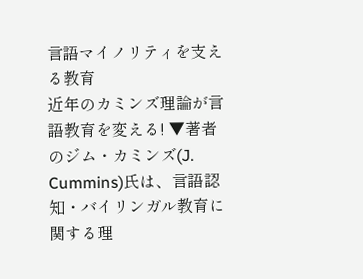言語マイノリティを支える教育
近年のカミンズ理論が言語教育を変える! ▼著者のジム・カミンズ(J. Cummins)氏は、言語認知・バイリンガル教育に関する理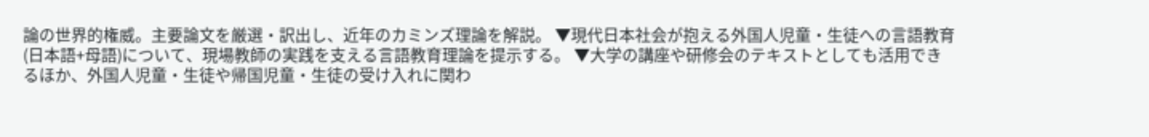論の世界的権威。主要論文を厳選・訳出し、近年のカミンズ理論を解説。 ▼現代日本社会が抱える外国人児童・生徒への言語教育(日本語+母語)について、現場教師の実践を支える言語教育理論を提示する。 ▼大学の講座や研修会のテキストとしても活用できるほか、外国人児童・生徒や帰国児童・生徒の受け入れに関わ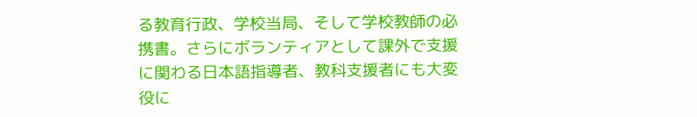る教育行政、学校当局、そして学校教師の必携書。さらにボランティアとして課外で支援に関わる日本語指導者、教科支援者にも大変役に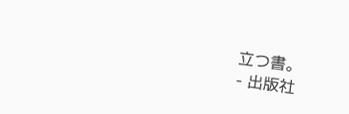立つ書。
- 出版社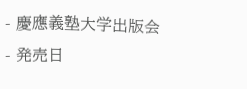- 慶應義塾大学出版会
- 発売日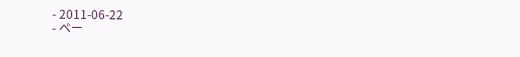- 2011-06-22
- ペー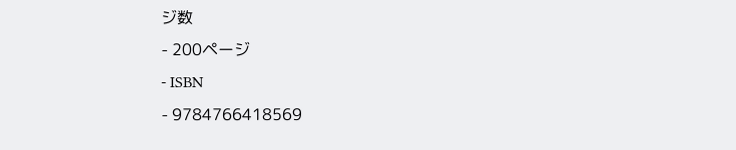ジ数
- 200ページ
- ISBN
- 9784766418569